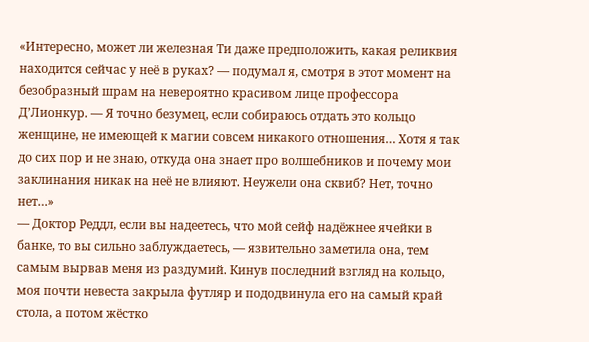«Интересно, может ли железная Ти даже предположить, какая реликвия находится сейчас у неё в руках? — подумал я, смотря в этот момент на безобразный шрам на невероятно красивом лице профессора Д’Лионкур. — Я точно безумец, если собираюсь отдать это кольцо женщине, не имеющей к магии совсем никакого отношения… Хотя я так до сих пор и не знаю, откуда она знает про волшебников и почему мои заклинания никак на неё не влияют. Неужели она сквиб? Нет, точно нет…»
— Доктор Реддл, если вы надеетесь, что мой сейф надёжнее ячейки в банке, то вы сильно заблуждаетесь, — язвительно заметила она, тем самым вырвав меня из раздумий. Кинув последний взгляд на кольцо, моя почти невеста закрыла футляр и пододвинула его на самый край стола, а потом жёстко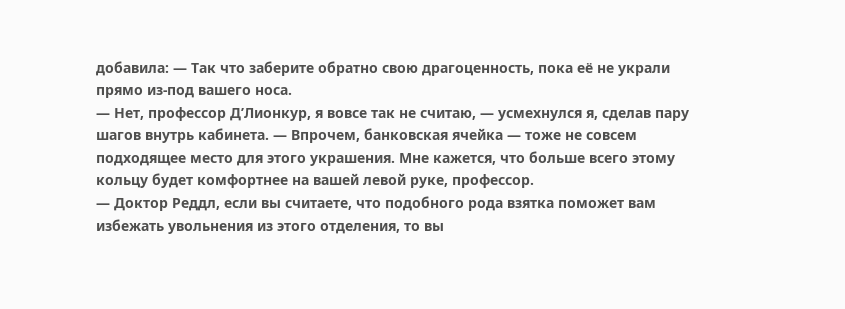добавила: — Так что заберите обратно свою драгоценность, пока её не украли прямо из-под вашего носа.
— Нет, профессор Д’Лионкур, я вовсе так не считаю, — усмехнулся я, сделав пару шагов внутрь кабинета. — Впрочем, банковская ячейка — тоже не совсем подходящее место для этого украшения. Мне кажется, что больше всего этому кольцу будет комфортнее на вашей левой руке, профессор.
— Доктор Реддл, если вы считаете, что подобного рода взятка поможет вам избежать увольнения из этого отделения, то вы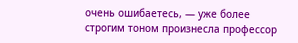очень ошибаетесь, — уже более строгим тоном произнесла профессор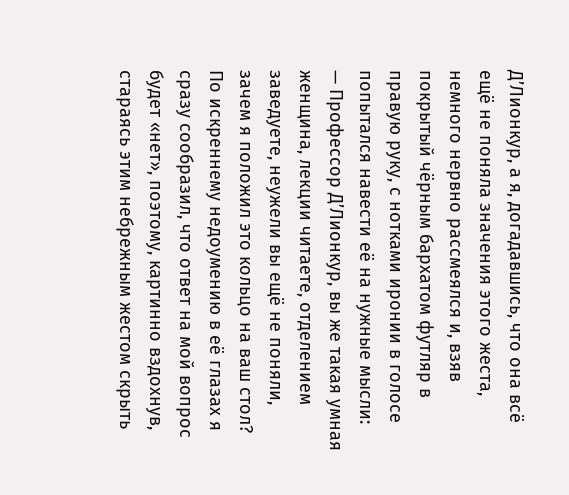Д’Лионкур, а я, догадавшись, что она всё ещё не поняла значения этого жеста, немного нервно рассмеялся и, взяв покрытый чёрным бархатом футляр в правую руку, с нотками иронии в голосе попытался навести её на нужные мысли:
— Профессор Д’Лионкур, вы же такая умная женщина, лекции читаете, отделением заведуете, неужели вы ещё не поняли, зачем я положил это кольцо на ваш стол?
По искреннему недоумению в её глазах я сразу сообразил, что ответ на мой вопрос будет «нет», поэтому, картинно вздохнув, стараясь этим небрежным жестом скрыть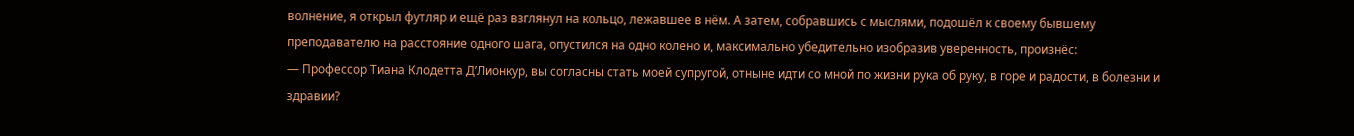волнение, я открыл футляр и ещё раз взглянул на кольцо, лежавшее в нём. А затем, собравшись с мыслями, подошёл к своему бывшему преподавателю на расстояние одного шага, опустился на одно колено и, максимально убедительно изобразив уверенность, произнёс:
— Профессор Тиана Клодетта Д’Лионкур, вы согласны стать моей супругой, отныне идти со мной по жизни рука об руку, в горе и радости, в болезни и здравии?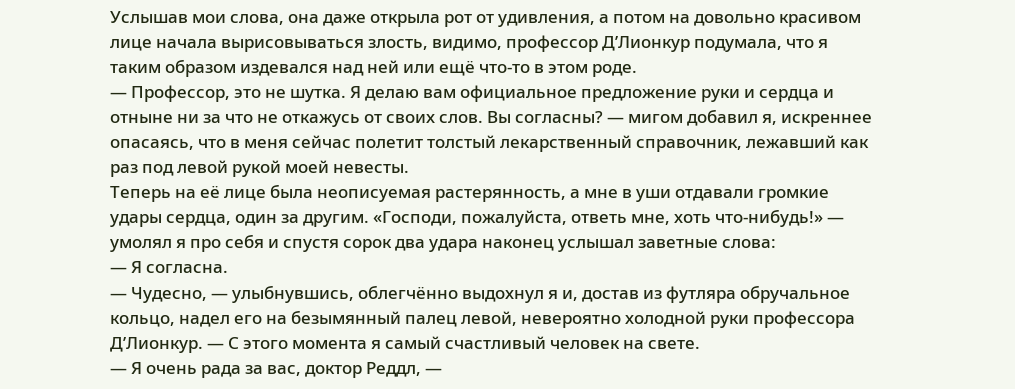Услышав мои слова, она даже открыла рот от удивления, а потом на довольно красивом лице начала вырисовываться злость, видимо, профессор Д’Лионкур подумала, что я таким образом издевался над ней или ещё что-то в этом роде.
— Профессор, это не шутка. Я делаю вам официальное предложение руки и сердца и отныне ни за что не откажусь от своих слов. Вы согласны? — мигом добавил я, искреннее опасаясь, что в меня сейчас полетит толстый лекарственный справочник, лежавший как раз под левой рукой моей невесты.
Теперь на её лице была неописуемая растерянность, а мне в уши отдавали громкие удары сердца, один за другим. «Господи, пожалуйста, ответь мне, хоть что-нибудь!» — умолял я про себя и спустя сорок два удара наконец услышал заветные слова:
— Я согласна.
— Чудесно, — улыбнувшись, облегчённо выдохнул я и, достав из футляра обручальное кольцо, надел его на безымянный палец левой, невероятно холодной руки профессора Д’Лионкур. — С этого момента я самый счастливый человек на свете.
— Я очень рада за вас, доктор Реддл, —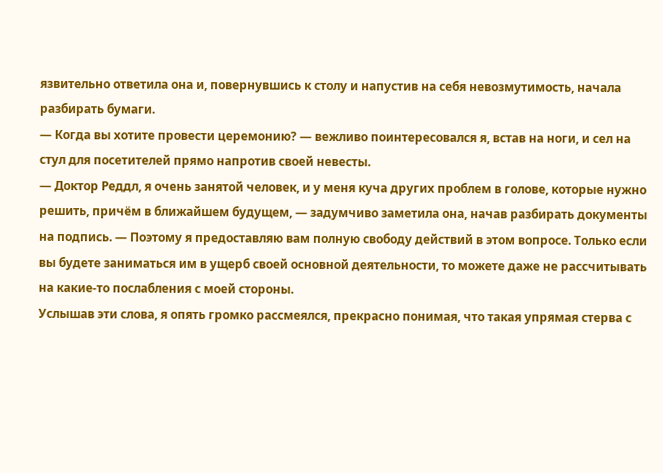язвительно ответила она и, повернувшись к столу и напустив на себя невозмутимость, начала разбирать бумаги.
— Когда вы хотите провести церемонию? — вежливо поинтересовался я, встав на ноги, и сел на стул для посетителей прямо напротив своей невесты.
— Доктор Реддл, я очень занятой человек, и у меня куча других проблем в голове, которые нужно решить, причём в ближайшем будущем, — задумчиво заметила она, начав разбирать документы на подпись. — Поэтому я предоставляю вам полную свободу действий в этом вопросе. Только если вы будете заниматься им в ущерб своей основной деятельности, то можете даже не рассчитывать на какие-то послабления с моей стороны.
Услышав эти слова, я опять громко рассмеялся, прекрасно понимая, что такая упрямая стерва с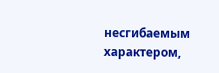несгибаемым характером,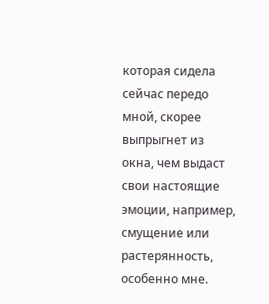которая сидела сейчас передо мной, скорее выпрыгнет из окна, чем выдаст свои настоящие эмоции, например, смущение или растерянность, особенно мне.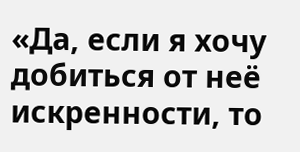«Да, если я хочу добиться от неё искренности, то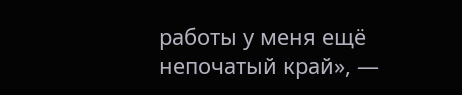работы у меня ещё непочатый край», —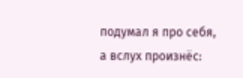подумал я про себя, а вслух произнёс: